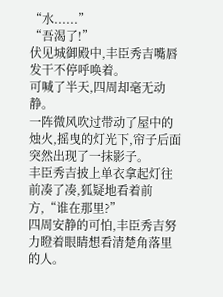“水......”
“吾渴了!”
伏见城御殿中,丰臣秀吉嘴唇发干不停呼唤着。
可喊了半天,四周却毫无动静。
一阵微风吹过带动了屋中的烛火,摇曳的灯光下,帘子后面突然出现了一抹影子。
丰臣秀吉披上单衣拿起灯往前凑了凑,狐疑地看着前方,“谁在那里?”
四周安静的可怕,丰臣秀吉努力瞪着眼睛想看清楚角落里的人。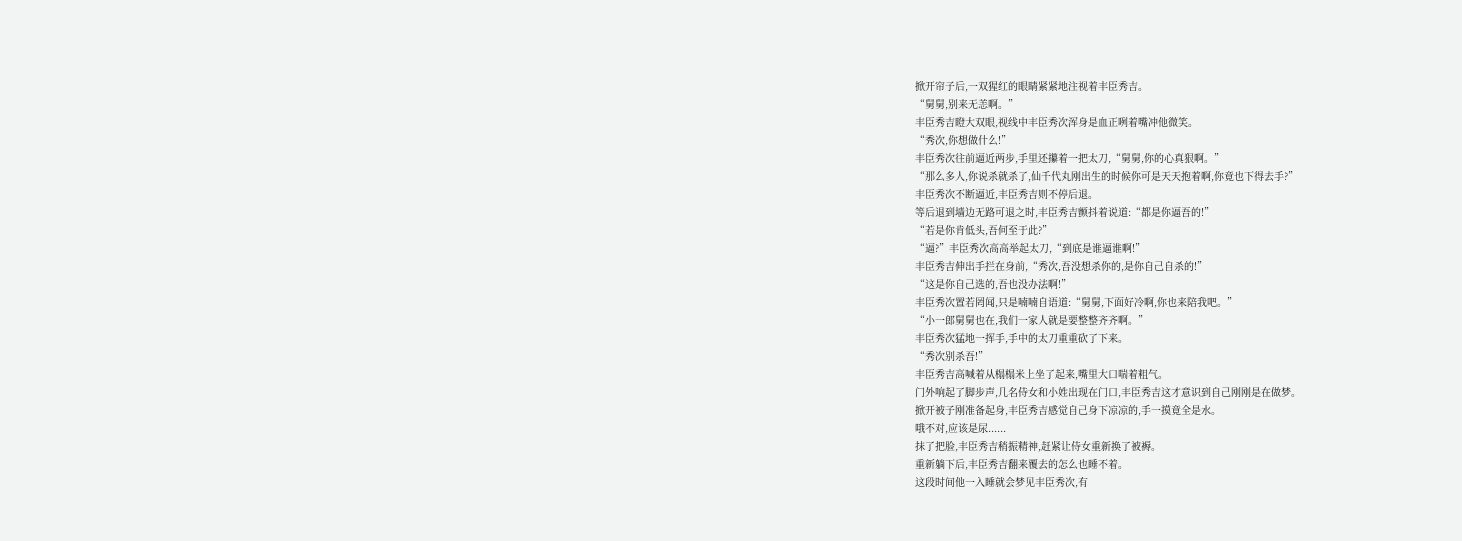掀开帘子后,一双猩红的眼睛紧紧地注视着丰臣秀吉。
“舅舅,别来无恙啊。”
丰臣秀吉瞪大双眼,视线中丰臣秀次浑身是血正咧着嘴冲他微笑。
“秀次,你想做什么!”
丰臣秀次往前逼近两步,手里还攥着一把太刀,“舅舅,你的心真狠啊。”
“那么多人,你说杀就杀了,仙千代丸刚出生的时候你可是天天抱着啊,你竟也下得去手?”
丰臣秀次不断逼近,丰臣秀吉则不停后退。
等后退到墙边无路可退之时,丰臣秀吉颤抖着说道:“都是你逼吾的!”
“若是你肯低头,吾何至于此?”
“逼?”丰臣秀次高高举起太刀,“到底是谁逼谁啊!”
丰臣秀吉伸出手拦在身前,“秀次,吾没想杀你的,是你自己自杀的!”
“这是你自己选的,吾也没办法啊!”
丰臣秀次置若罔闻,只是喃喃自语道:“舅舅,下面好冷啊,你也来陪我吧。”
“小一郎舅舅也在,我们一家人就是要整整齐齐啊。”
丰臣秀次猛地一挥手,手中的太刀重重砍了下来。
“秀次别杀吾!”
丰臣秀吉高喊着从榻榻米上坐了起来,嘴里大口喘着粗气。
门外响起了脚步声,几名侍女和小姓出现在门口,丰臣秀吉这才意识到自己刚刚是在做梦。
掀开被子刚准备起身,丰臣秀吉感觉自己身下凉凉的,手一摸竟全是水。
哦不对,应该是尿......
抹了把脸,丰臣秀吉稍振精神,赶紧让侍女重新换了被褥。
重新躺下后,丰臣秀吉翻来覆去的怎么也睡不着。
这段时间他一入睡就会梦见丰臣秀次,有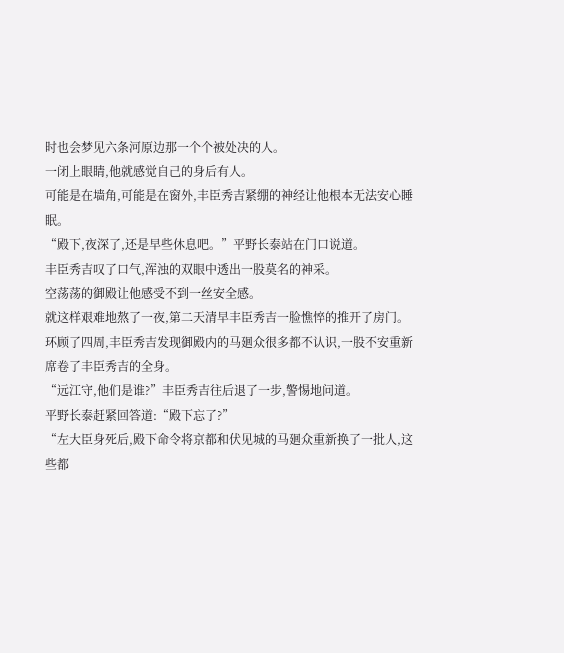时也会梦见六条河原边那一个个被处决的人。
一闭上眼睛,他就感觉自己的身后有人。
可能是在墙角,可能是在窗外,丰臣秀吉紧绷的神经让他根本无法安心睡眠。
“殿下,夜深了,还是早些休息吧。”平野长泰站在门口说道。
丰臣秀吉叹了口气,浑浊的双眼中透出一股莫名的神采。
空荡荡的御殿让他感受不到一丝安全感。
就这样艰难地熬了一夜,第二天清早丰臣秀吉一脸憔悴的推开了房门。
环顾了四周,丰臣秀吉发现御殿内的马廻众很多都不认识,一股不安重新席卷了丰臣秀吉的全身。
“远江守,他们是谁?”丰臣秀吉往后退了一步,警惕地问道。
平野长泰赶紧回答道:“殿下忘了?”
“左大臣身死后,殿下命令将京都和伏见城的马廻众重新换了一批人,这些都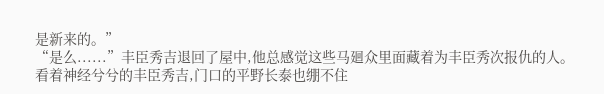是新来的。”
“是么......”丰臣秀吉退回了屋中,他总感觉这些马廻众里面藏着为丰臣秀次报仇的人。
看着神经兮兮的丰臣秀吉,门口的平野长泰也绷不住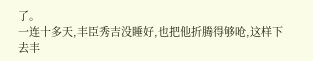了。
一连十多天,丰臣秀吉没睡好,也把他折腾得够呛,这样下去丰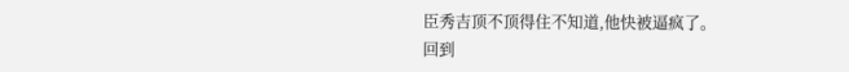臣秀吉顶不顶得住不知道,他快被逼疯了。
回到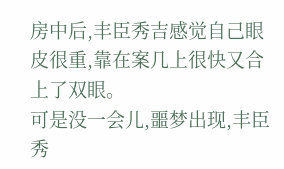房中后,丰臣秀吉感觉自己眼皮很重,靠在案几上很快又合上了双眼。
可是没一会儿,噩梦出现,丰臣秀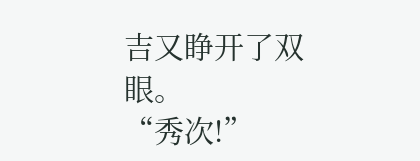吉又睁开了双眼。
“秀次!”